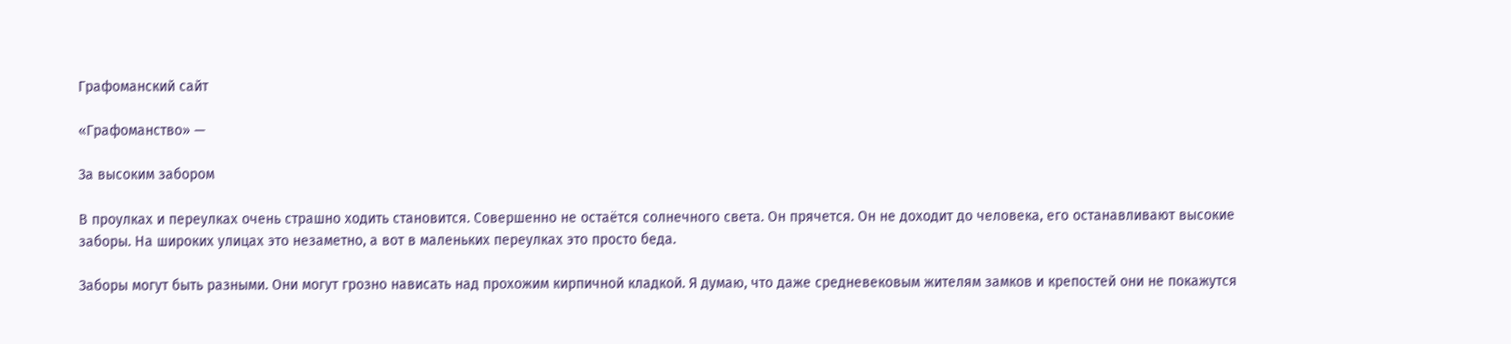Графоманский сайт

«Графоманство» —

За высоким забором

В проулках и переулках очень страшно ходить становится. Совершенно не остаётся солнечного света. Он прячется. Он не доходит до человека, его останавливают высокие заборы. На широких улицах это незаметно, а вот в маленьких переулках это просто беда.

Заборы могут быть разными. Они могут грозно нависать над прохожим кирпичной кладкой. Я думаю, что даже средневековым жителям замков и крепостей они не покажутся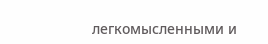легкомысленными и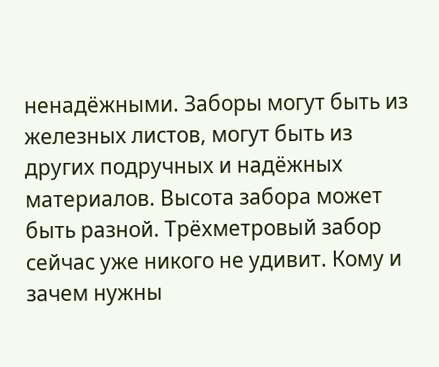ненадёжными. Заборы могут быть из железных листов, могут быть из других подручных и надёжных материалов. Высота забора может быть разной. Трёхметровый забор сейчас уже никого не удивит. Кому и зачем нужны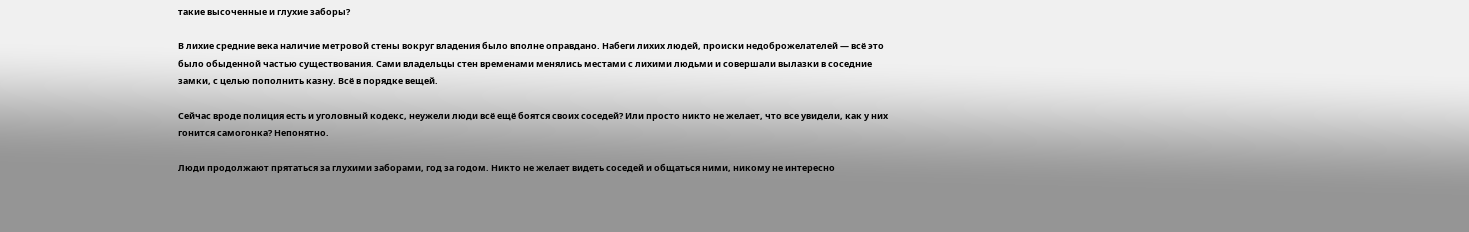такие высоченные и глухие заборы?

В лихие средние века наличие метровой стены вокруг владения было вполне оправдано. Набеги лихих людей, происки недоброжелателей — всё это было обыденной частью существования. Сами владельцы стен временами менялись местами с лихими людьми и совершали вылазки в соседние замки, с целью пополнить казну. Всё в порядке вещей.

Сейчас вроде полиция есть и уголовный кодекс, неужели люди всё ещё боятся своих соседей? Или просто никто не желает, что все увидели, как у них гонится самогонка? Непонятно.

Люди продолжают прятаться за глухими заборами, год за годом. Никто не желает видеть соседей и общаться ними, никому не интересно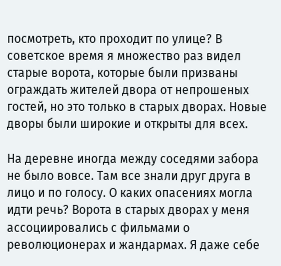посмотреть, кто проходит по улице? В советское время я множество раз видел старые ворота, которые были призваны ограждать жителей двора от непрошеных гостей, но это только в старых дворах. Новые дворы были широкие и открыты для всех.

На деревне иногда между соседями забора не было вовсе. Там все знали друг друга в лицо и по голосу. О каких опасениях могла идти речь? Ворота в старых дворах у меня ассоциировались с фильмами о революционерах и жандармах. Я даже себе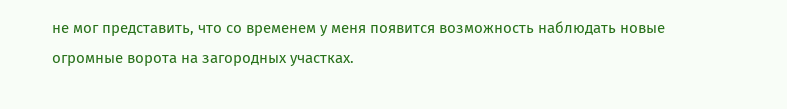не мог представить, что со временем у меня появится возможность наблюдать новые огромные ворота на загородных участках.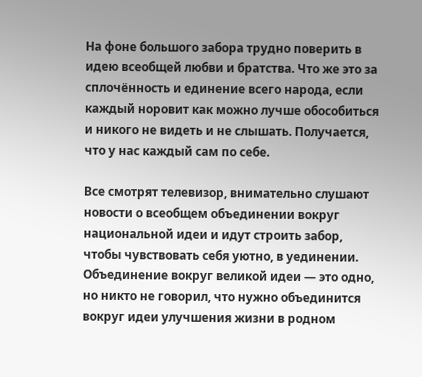На фоне большого забора трудно поверить в идею всеобщей любви и братства. Что же это за сплочённость и единение всего народа, если каждый норовит как можно лучше обособиться и никого не видеть и не слышать. Получается, что у нас каждый сам по себе.

Все смотрят телевизор, внимательно слушают новости о всеобщем объединении вокруг национальной идеи и идут строить забор, чтобы чувствовать себя уютно, в уединении. Объединение вокруг великой идеи — это одно, но никто не говорил, что нужно объединится вокруг идеи улучшения жизни в родном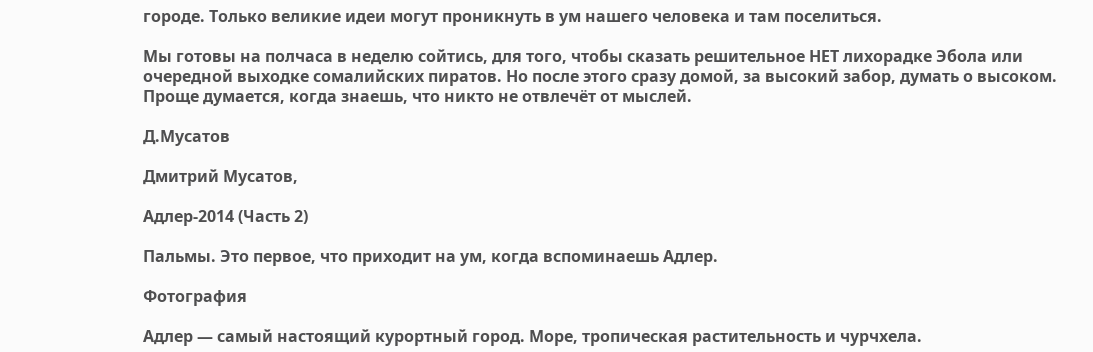городе. Только великие идеи могут проникнуть в ум нашего человека и там поселиться.

Мы готовы на полчаса в неделю сойтись, для того, чтобы сказать решительное НЕТ лихорадке Эбола или очередной выходке сомалийских пиратов. Но после этого сразу домой, за высокий забор, думать о высоком. Проще думается, когда знаешь, что никто не отвлечёт от мыслей.

Д.Мусатов

Дмитрий Мусатов,

Адлер-2014 (Часть 2)

Пальмы. Это первое, что приходит на ум, когда вспоминаешь Адлер.

Фотография

Адлер — самый настоящий курортный город. Море, тропическая растительность и чурчхела.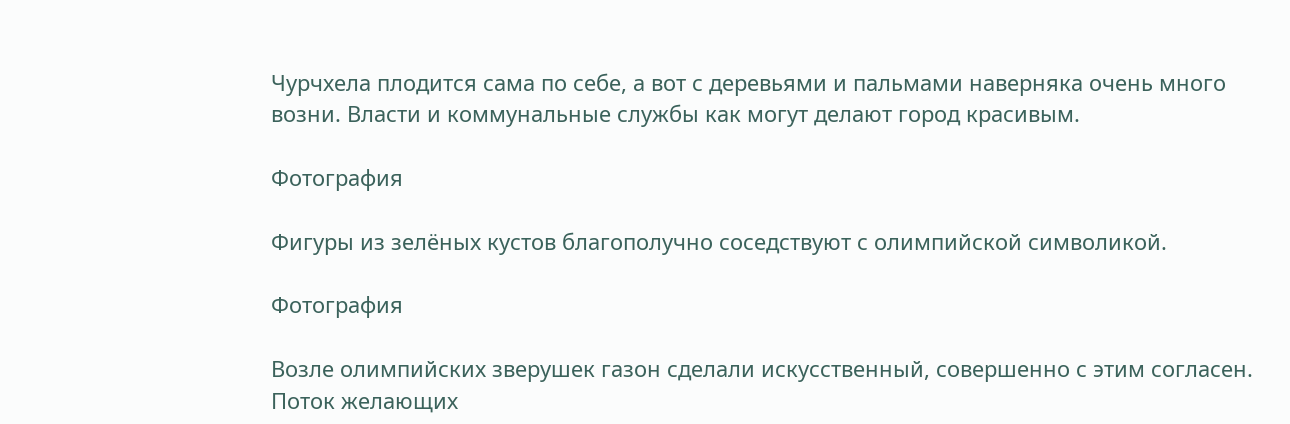Чурчхела плодится сама по себе, а вот с деревьями и пальмами наверняка очень много возни. Власти и коммунальные службы как могут делают город красивым.

Фотография

Фигуры из зелёных кустов благополучно соседствуют с олимпийской символикой.

Фотография

Возле олимпийских зверушек газон сделали искусственный, совершенно с этим согласен. Поток желающих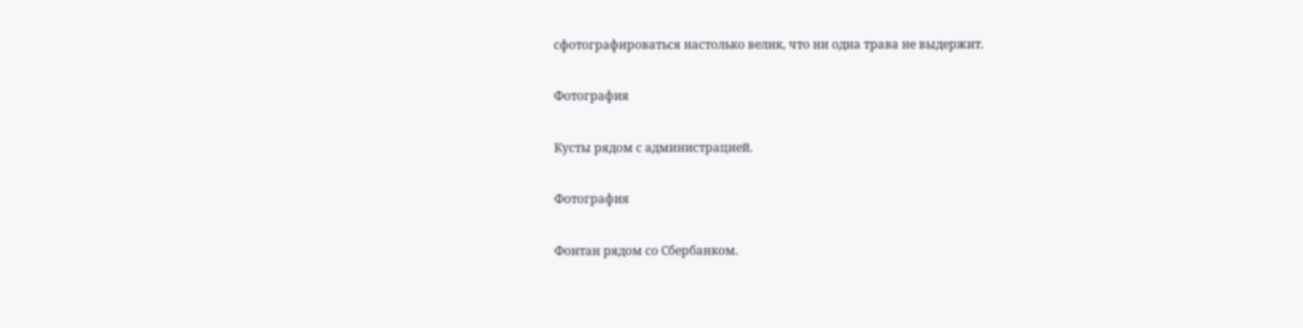сфотографироваться настолько велик, что ни одна трава не выдержит.

Фотография

Кусты рядом с администрацией.

Фотография

Фонтан рядом со Сбербанком.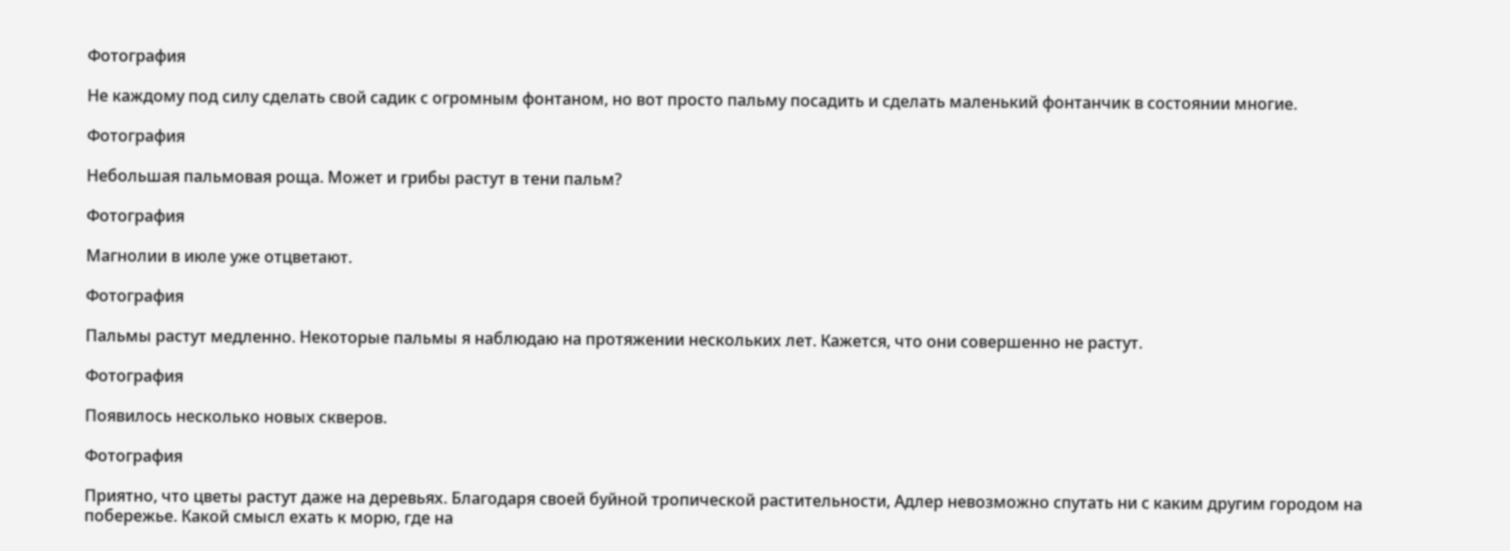Фотография

Не каждому под силу сделать свой садик с огромным фонтаном, но вот просто пальму посадить и сделать маленький фонтанчик в состоянии многие.

Фотография

Небольшая пальмовая роща. Может и грибы растут в тени пальм?

Фотография

Магнолии в июле уже отцветают.

Фотография

Пальмы растут медленно. Некоторые пальмы я наблюдаю на протяжении нескольких лет. Кажется, что они совершенно не растут.

Фотография

Появилось несколько новых скверов.

Фотография

Приятно, что цветы растут даже на деревьях. Благодаря своей буйной тропической растительности, Адлер невозможно спутать ни с каким другим городом на побережье. Какой смысл ехать к морю, где на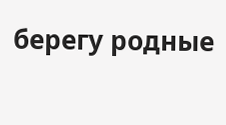берегу родные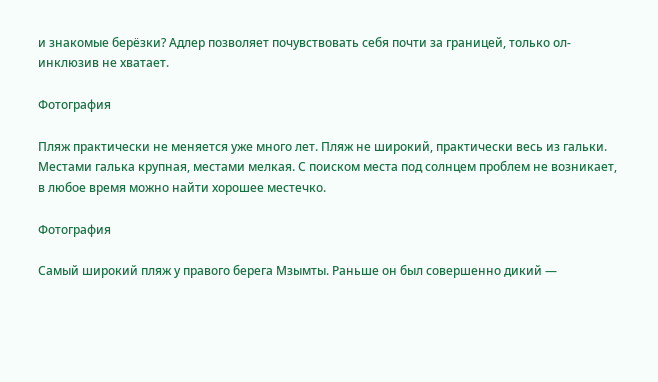и знакомые берёзки? Адлер позволяет почувствовать себя почти за границей, только ол-инклюзив не хватает.

Фотография

Пляж практически не меняется уже много лет. Пляж не широкий, практически весь из гальки. Местами галька крупная, местами мелкая. С поиском места под солнцем проблем не возникает, в любое время можно найти хорошее местечко.

Фотография

Самый широкий пляж у правого берега Мзымты. Раньше он был совершенно дикий —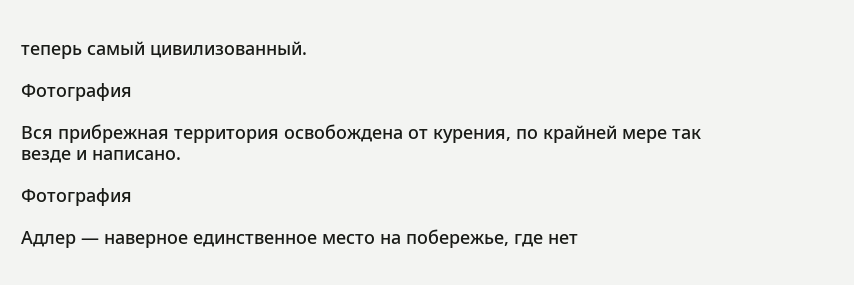теперь самый цивилизованный.

Фотография

Вся прибрежная территория освобождена от курения, по крайней мере так везде и написано.

Фотография

Адлер — наверное единственное место на побережье, где нет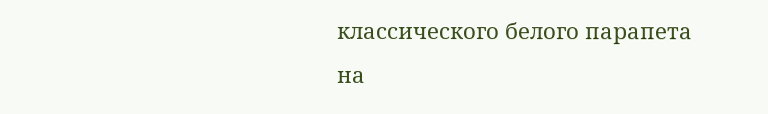классического белого парапета на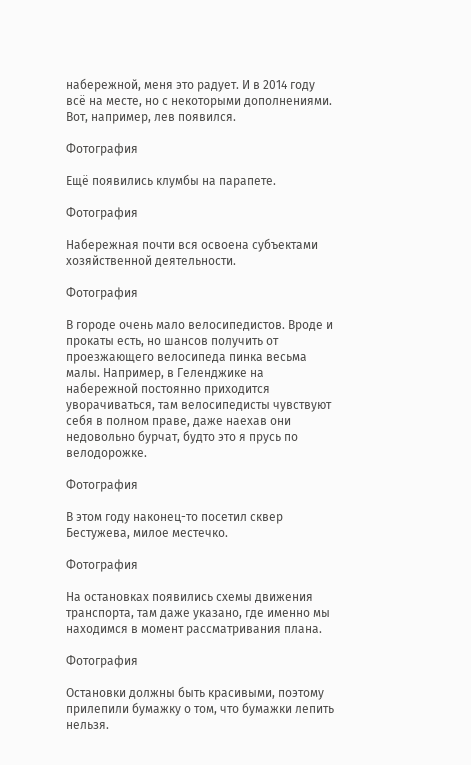набережной, меня это радует. И в 2014 году всё на месте, но с некоторыми дополнениями. Вот, например, лев появился.

Фотография

Ещё появились клумбы на парапете.

Фотография

Набережная почти вся освоена субъектами хозяйственной деятельности.

Фотография

В городе очень мало велосипедистов. Вроде и прокаты есть, но шансов получить от проезжающего велосипеда пинка весьма малы. Например, в Геленджике на набережной постоянно приходится уворачиваться, там велосипедисты чувствуют себя в полном праве, даже наехав они недовольно бурчат, будто это я прусь по велодорожке.

Фотография

В этом году наконец-то посетил сквер Бестужева, милое местечко.

Фотография

На остановках появились схемы движения транспорта, там даже указано, где именно мы находимся в момент рассматривания плана.

Фотография

Остановки должны быть красивыми, поэтому прилепили бумажку о том, что бумажки лепить нельзя.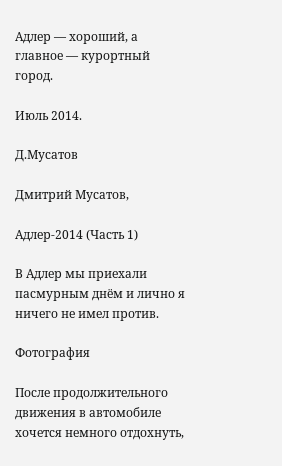Адлер — хороший, а главное — курортный город.

Июль 2014.

Д.Мусатов

Дмитрий Мусатов,

Адлер-2014 (Часть 1)

В Адлер мы приехали пасмурным днём и лично я ничего не имел против.

Фотография

После продолжительного движения в автомобиле хочется немного отдохнуть,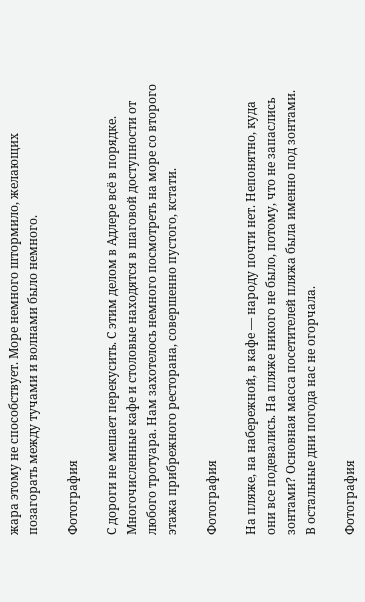жара этому не способствует. Море немного штормило, желающих позагорать между тучами и волнами было немного.

Фотография

С дороги не мешает перекусить. С этим делом в Адлере всё в порядке. Многочисленные кафе и столовые находятся в шаговой доступности от любого тротуара. Нам захотелось немного посмотреть на море со второго этажа прибрежного ресторана, совершенно пустого, кстати.

Фотография

На пляже, на набережной, в кафе — народу почти нет. Непонятно, куда они все подевались. На пляже никого не было, потому, что не запаслись зонтами? Основная масса посетителей пляжа была именно под зонтами. В остальные дни погода нас не огорчала.

Фотография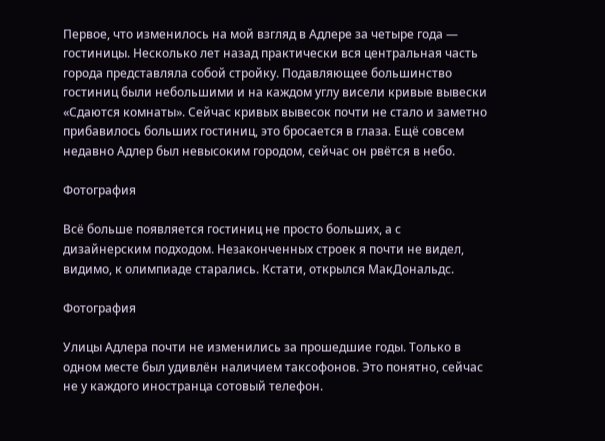Первое, что изменилось на мой взгляд в Адлере за четыре года — гостиницы. Несколько лет назад практически вся центральная часть города представляла собой стройку. Подавляющее большинство гостиниц были небольшими и на каждом углу висели кривые вывески «Сдаются комнаты». Сейчас кривых вывесок почти не стало и заметно прибавилось больших гостиниц, это бросается в глаза. Ещё совсем недавно Адлер был невысоким городом, сейчас он рвётся в небо.

Фотография

Всё больше появляется гостиниц не просто больших, а с дизайнерским подходом. Незаконченных строек я почти не видел, видимо, к олимпиаде старались. Кстати, открылся МакДональдс.

Фотография

Улицы Адлера почти не изменились за прошедшие годы. Только в одном месте был удивлён наличием таксофонов. Это понятно, сейчас не у каждого иностранца сотовый телефон.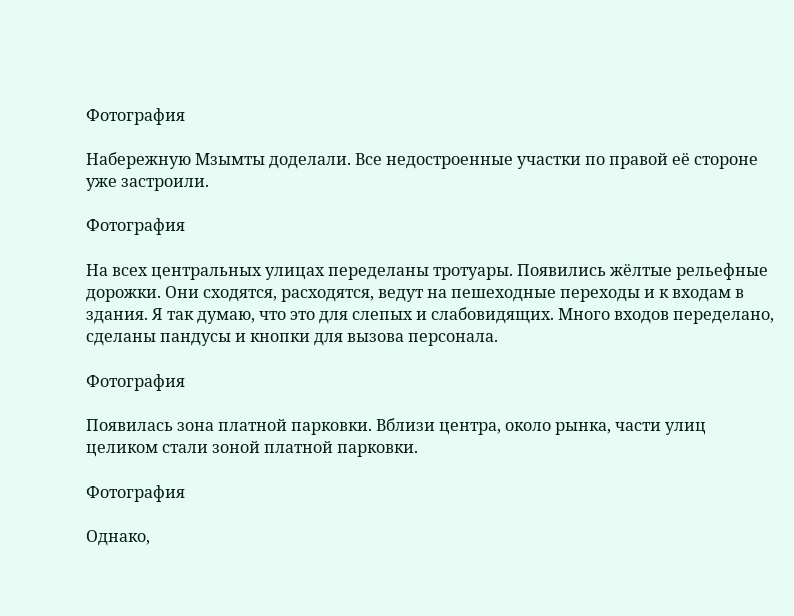Фотография

Набережную Мзымты доделали. Все недостроенные участки по правой её стороне уже застроили.

Фотография

На всех центральных улицах переделаны тротуары. Появились жёлтые рельефные дорожки. Они сходятся, расходятся, ведут на пешеходные переходы и к входам в здания. Я так думаю, что это для слепых и слабовидящих. Много входов переделано, сделаны пандусы и кнопки для вызова персонала.

Фотография

Появилась зона платной парковки. Вблизи центра, около рынка, части улиц целиком стали зоной платной парковки.

Фотография

Однако,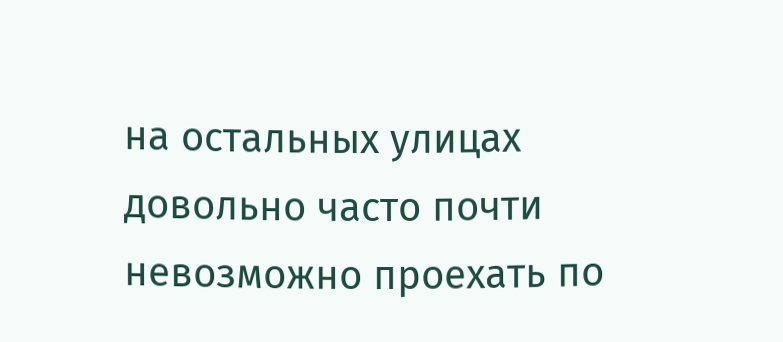на остальных улицах довольно часто почти невозможно проехать по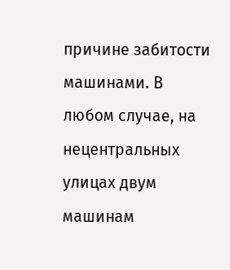причине забитости машинами. В любом случае, на нецентральных улицах двум машинам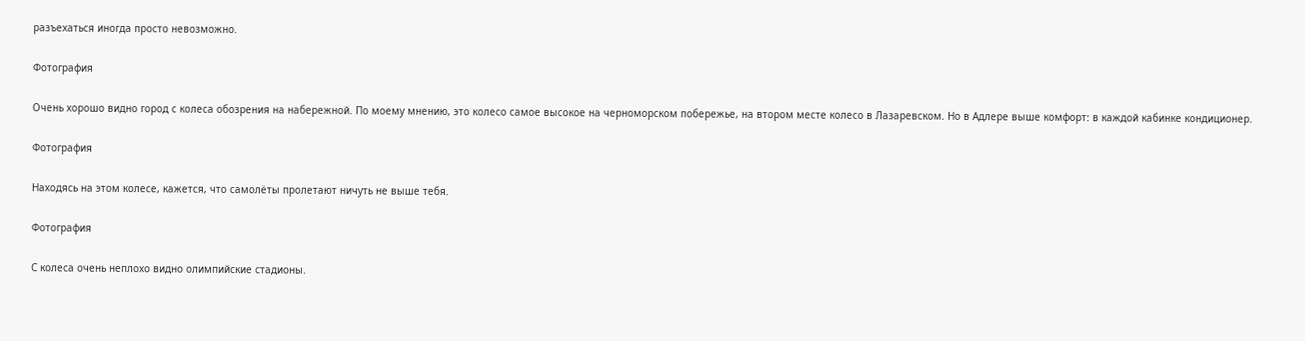разъехаться иногда просто невозможно.

Фотография

Очень хорошо видно город с колеса обозрения на набережной. По моему мнению, это колесо самое высокое на черноморском побережье, на втором месте колесо в Лазаревском. Но в Адлере выше комфорт: в каждой кабинке кондиционер.

Фотография

Находясь на этом колесе, кажется, что самолёты пролетают ничуть не выше тебя.

Фотография

С колеса очень неплохо видно олимпийские стадионы.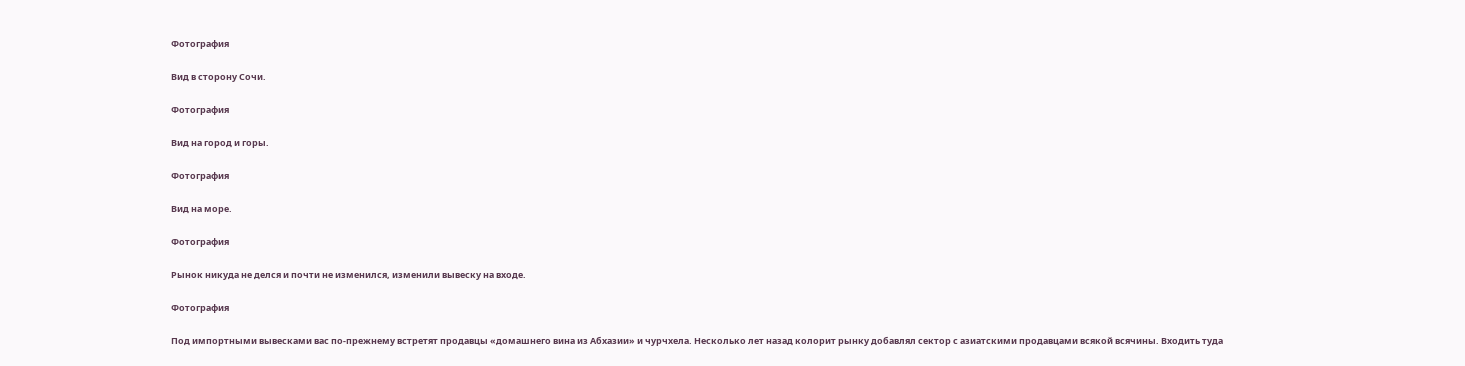Фотография

Вид в сторону Сочи.

Фотография

Вид на город и горы.

Фотография

Вид на море.

Фотография

Рынок никуда не делся и почти не изменился, изменили вывеску на входе.

Фотография

Под импортными вывесками вас по-прежнему встретят продавцы «домашнего вина из Абхазии» и чурчхела. Несколько лет назад колорит рынку добавлял сектор с азиатскими продавцами всякой всячины. Входить туда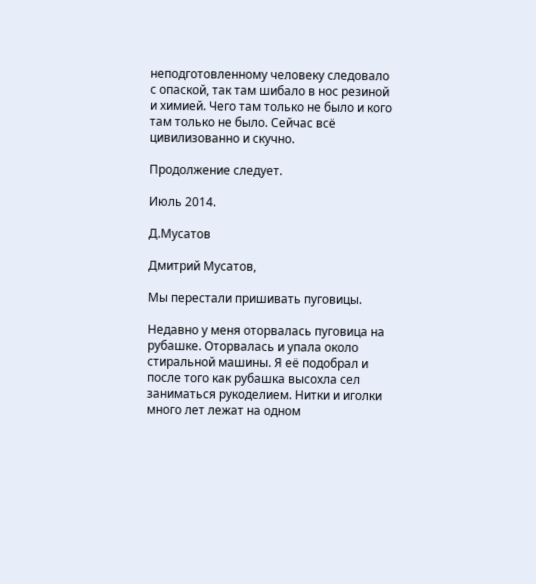неподготовленному человеку следовало с опаской, так там шибало в нос резиной и химией. Чего там только не было и кого там только не было. Сейчас всё цивилизованно и скучно.

Продолжение следует.

Июль 2014.

Д.Мусатов

Дмитрий Мусатов,

Мы перестали пришивать пуговицы.

Недавно у меня оторвалась пуговица на рубашке. Оторвалась и упала около стиральной машины. Я её подобрал и после того как рубашка высохла сел заниматься рукоделием. Нитки и иголки много лет лежат на одном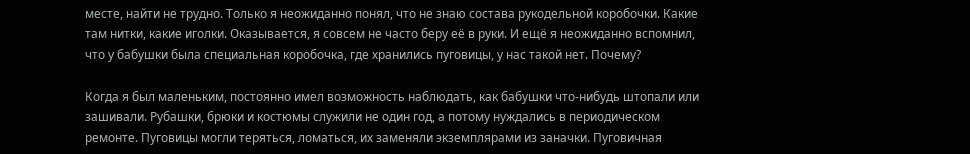месте, найти не трудно. Только я неожиданно понял, что не знаю состава рукодельной коробочки. Какие там нитки, какие иголки. Оказывается, я совсем не часто беру её в руки. И ещё я неожиданно вспомнил, что у бабушки была специальная коробочка, где хранились пуговицы, у нас такой нет. Почему?

Когда я был маленьким, постоянно имел возможность наблюдать, как бабушки что-нибудь штопали или зашивали. Рубашки, брюки и костюмы служили не один год, а потому нуждались в периодическом ремонте. Пуговицы могли теряться, ломаться, их заменяли экземплярами из заначки. Пуговичная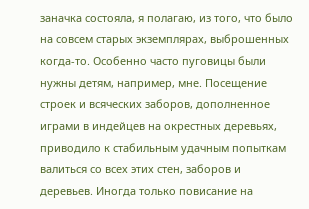заначка состояла, я полагаю, из того, что было на совсем старых экземплярах, выброшенных когда-то. Особенно часто пуговицы были нужны детям, например, мне. Посещение строек и всяческих заборов, дополненное играми в индейцев на окрестных деревьях, приводило к стабильным удачным попыткам валиться со всех этих стен, заборов и деревьев. Иногда только повисание на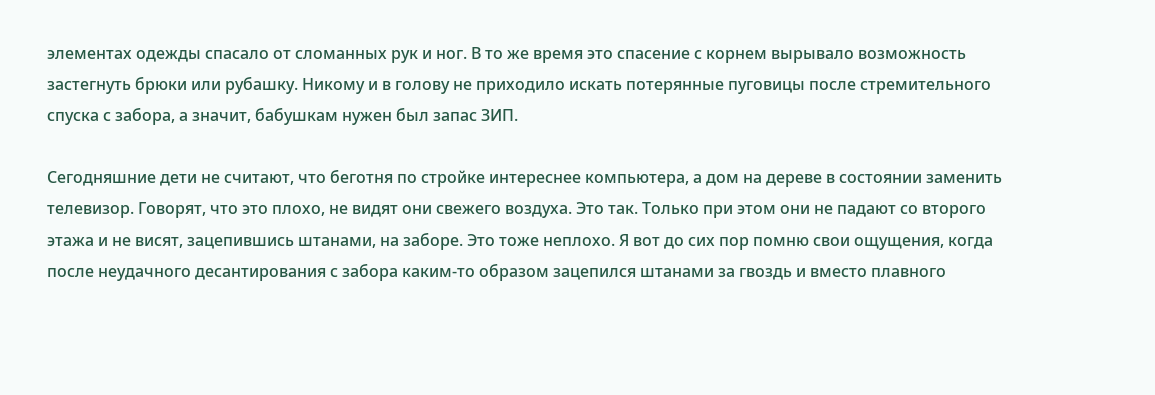элементах одежды спасало от сломанных рук и ног. В то же время это спасение с корнем вырывало возможность застегнуть брюки или рубашку. Никому и в голову не приходило искать потерянные пуговицы после стремительного спуска с забора, а значит, бабушкам нужен был запас ЗИП.

Сегодняшние дети не считают, что беготня по стройке интереснее компьютера, а дом на дереве в состоянии заменить телевизор. Говорят, что это плохо, не видят они свежего воздуха. Это так. Только при этом они не падают со второго этажа и не висят, зацепившись штанами, на заборе. Это тоже неплохо. Я вот до сих пор помню свои ощущения, когда после неудачного десантирования с забора каким-то образом зацепился штанами за гвоздь и вместо плавного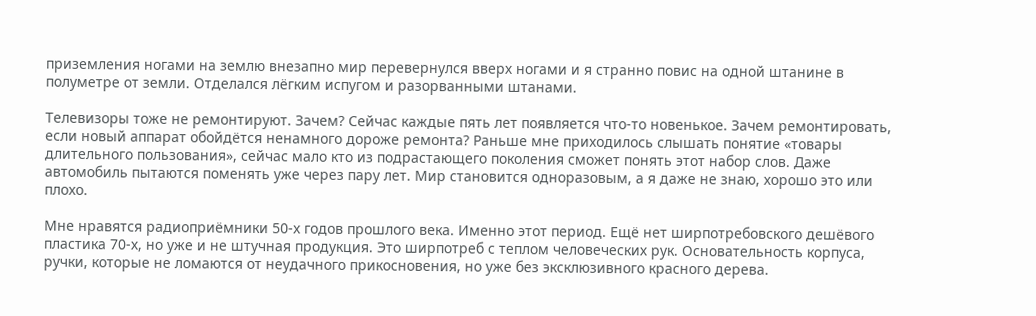приземления ногами на землю внезапно мир перевернулся вверх ногами и я странно повис на одной штанине в полуметре от земли. Отделался лёгким испугом и разорванными штанами.

Телевизоры тоже не ремонтируют. Зачем? Сейчас каждые пять лет появляется что-то новенькое. Зачем ремонтировать, если новый аппарат обойдётся ненамного дороже ремонта? Раньше мне приходилось слышать понятие «товары длительного пользования», сейчас мало кто из подрастающего поколения сможет понять этот набор слов. Даже автомобиль пытаются поменять уже через пару лет. Мир становится одноразовым, а я даже не знаю, хорошо это или плохо.

Мне нравятся радиоприёмники 50-х годов прошлого века. Именно этот период. Ещё нет ширпотребовского дешёвого пластика 70-х, но уже и не штучная продукция. Это ширпотреб с теплом человеческих рук. Основательность корпуса, ручки, которые не ломаются от неудачного прикосновения, но уже без эксклюзивного красного дерева.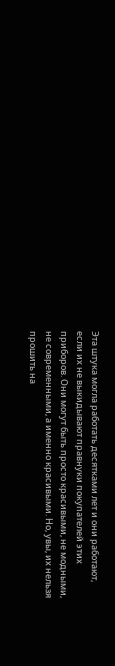Эта штука могла работать десятками лет и они работают, если их не выкидывают правнуки покупателей этих приборов. Они могут быть просто красивыми, не модными, не современными, а именно красивыми. Но, увы, их нельзя прошить на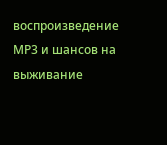воспроизведение МР3 и шансов на выживание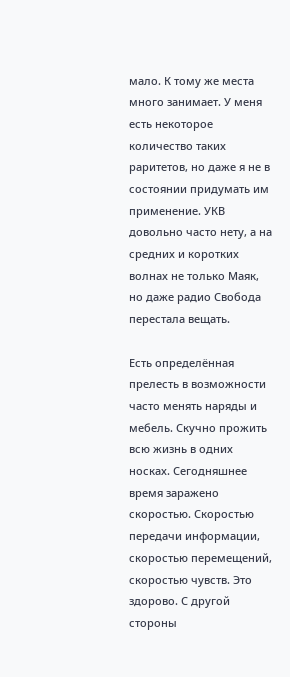мало. К тому же места много занимает. У меня есть некоторое количество таких раритетов, но даже я не в состоянии придумать им применение. УКВ довольно часто нету, а на средних и коротких волнах не только Маяк, но даже радио Свобода перестала вещать.

Есть определённая прелесть в возможности часто менять наряды и мебель. Скучно прожить всю жизнь в одних носках. Сегодняшнее время заражено скоростью. Скоростью передачи информации, скоростью перемещений, скоростью чувств. Это здорово. С другой стороны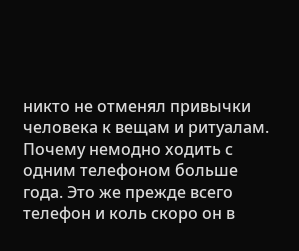никто не отменял привычки человека к вещам и ритуалам. Почему немодно ходить с одним телефоном больше года. Это же прежде всего телефон и коль скоро он в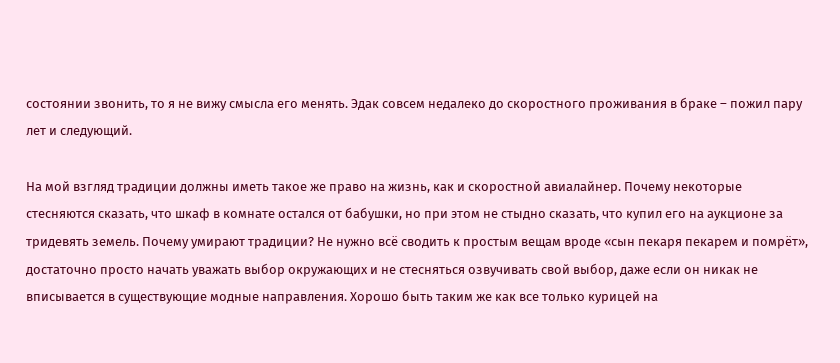состоянии звонить, то я не вижу смысла его менять. Эдак совсем недалеко до скоростного проживания в браке – пожил пару лет и следующий.

На мой взгляд традиции должны иметь такое же право на жизнь, как и скоростной авиалайнер. Почему некоторые стесняются сказать, что шкаф в комнате остался от бабушки, но при этом не стыдно сказать, что купил его на аукционе за тридевять земель. Почему умирают традиции? Не нужно всё сводить к простым вещам вроде «сын пекаря пекарем и помрёт», достаточно просто начать уважать выбор окружающих и не стесняться озвучивать свой выбор, даже если он никак не вписывается в существующие модные направления. Хорошо быть таким же как все только курицей на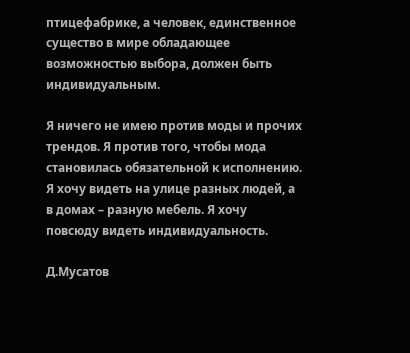птицефабрике, а человек, единственное существо в мире обладающее возможностью выбора, должен быть индивидуальным.

Я ничего не имею против моды и прочих трендов. Я против того, чтобы мода становилась обязательной к исполнению. Я хочу видеть на улице разных людей, а в домах – разную мебель. Я хочу повсюду видеть индивидуальность.

Д.Мусатов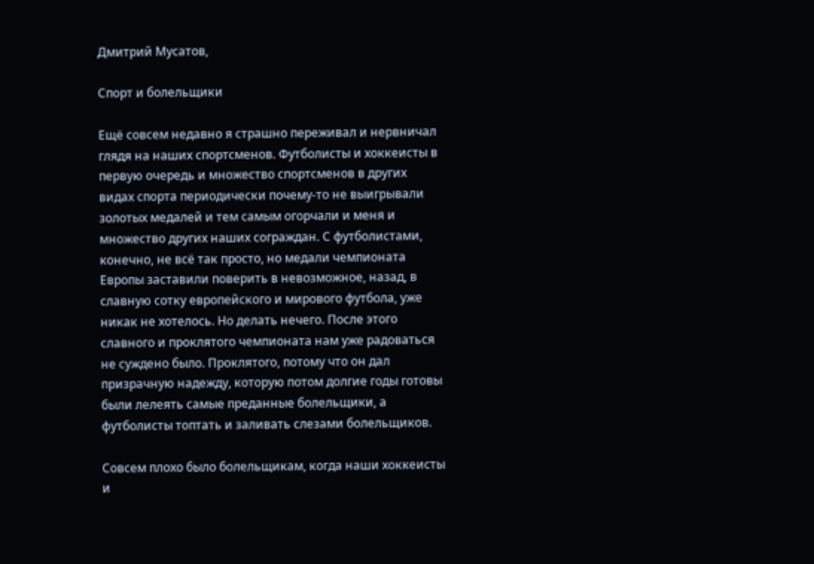Дмитрий Мусатов,

Спорт и болельщики

Ещё совсем недавно я страшно переживал и нервничал глядя на наших спортсменов. Футболисты и хоккеисты в первую очередь и множество спортсменов в других видах спорта периодически почему-то не выигрывали золотых медалей и тем самым огорчали и меня и множество других наших сограждан. С футболистами, конечно, не всё так просто, но медали чемпионата Европы заставили поверить в невозможное, назад, в славную сотку европейского и мирового футбола, уже никак не хотелось. Но делать нечего. После этого славного и проклятого чемпионата нам уже радоваться не суждено было. Проклятого, потому что он дал призрачную надежду, которую потом долгие годы готовы были лелеять самые преданные болельщики, а футболисты топтать и заливать слезами болельщиков.

Совсем плохо было болельщикам, когда наши хоккеисты и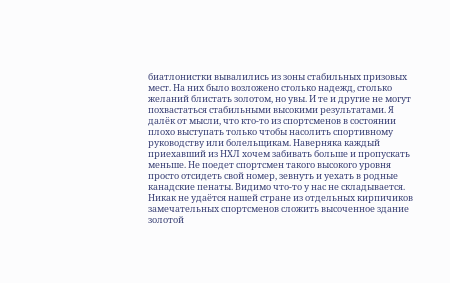биатлонистки вывалились из зоны стабильных призовых мест. На них было возложено столько надежд, столько желаний блистать золотом, но увы. И те и другие не могут похвастаться стабильными высокими результатами. Я далёк от мысли, что кто-то из спортсменов в состоянии плохо выступать только чтобы насолить спортивному руководству или болельщикам. Наверняка каждый приехавший из НХЛ хочем забивать больше и пропускать меньше. Не поедет спортсмен такого высокого уровня просто отсидеть свой номер, зевнуть и уехать в родные канадские пенаты. Видимо что-то у нас не складывается. Никак не удаётся нашей стране из отдельных кирпичиков замечательных спортсменов сложить высоченное здание золотой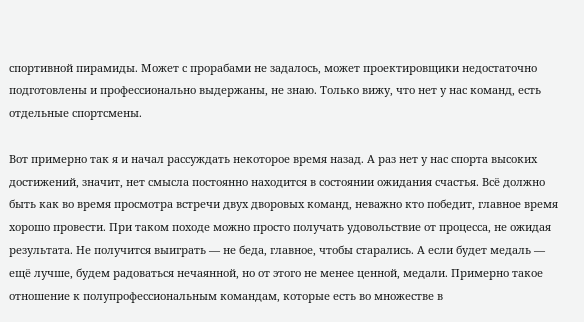спортивной пирамиды. Может с прорабами не задалось, может проектировщики недостаточно подготовлены и профессионально выдержаны, не знаю. Только вижу, что нет у нас команд, есть отдельные спортсмены.

Вот примерно так я и начал рассуждать некоторое время назад. А раз нет у нас спорта высоких достижений, значит, нет смысла постоянно находится в состоянии ожидания счастья. Всё должно быть как во время просмотра встречи двух дворовых команд, неважно кто победит, главное время хорошо провести. При таком походе можно просто получать удовольствие от процесса, не ожидая результата. Не получится выиграть — не беда, главное, чтобы старались. А если будет медаль — ещё лучше, будем радоваться нечаянной, но от этого не менее ценной, медали. Примерно такое отношение к полупрофессиональным командам, которые есть во множестве в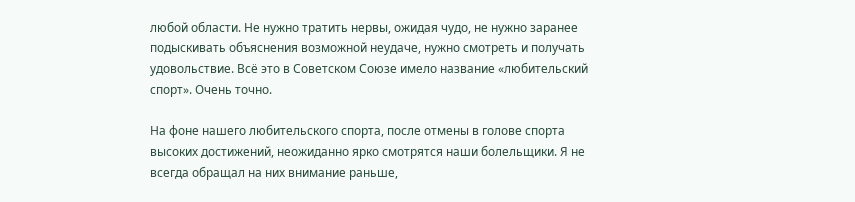любой области. Не нужно тратить нервы, ожидая чудо, не нужно заранее подыскивать объяснения возможной неудаче, нужно смотреть и получать удовольствие. Всё это в Советском Союзе имело название «любительский спорт». Очень точно.

На фоне нашего любительского спорта, после отмены в голове спорта высоких достижений, неожиданно ярко смотрятся наши болельщики. Я не всегда обращал на них внимание раньше,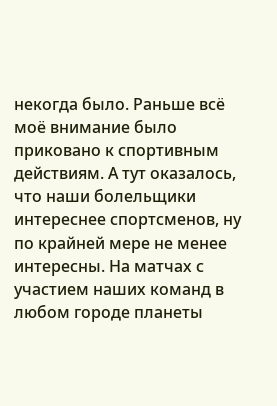некогда было. Раньше всё моё внимание было приковано к спортивным действиям. А тут оказалось, что наши болельщики интереснее спортсменов, ну по крайней мере не менее интересны. На матчах с участием наших команд в любом городе планеты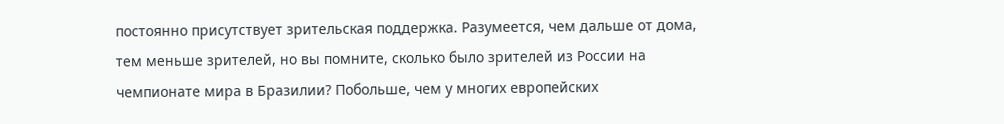постоянно присутствует зрительская поддержка. Разумеется, чем дальше от дома, тем меньше зрителей, но вы помните, сколько было зрителей из России на чемпионате мира в Бразилии? Побольше, чем у многих европейских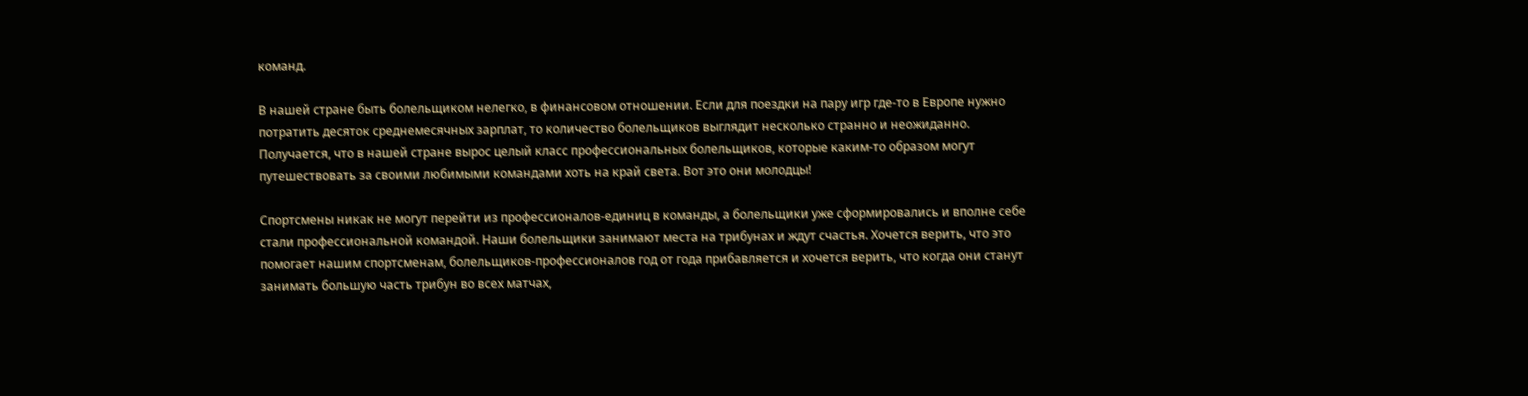команд.

В нашей стране быть болельщиком нелегко, в финансовом отношении. Если для поездки на пару игр где-то в Европе нужно потратить десяток среднемесячных зарплат, то количество болельщиков выглядит несколько странно и неожиданно. Получается, что в нашей стране вырос целый класс профессиональных болельщиков, которые каким-то образом могут путешествовать за своими любимыми командами хоть на край света. Вот это они молодцы!

Спортсмены никак не могут перейти из профессионалов-единиц в команды, а болельщики уже сформировались и вполне себе стали профессиональной командой. Наши болельщики занимают места на трибунах и ждут счастья. Хочется верить, что это помогает нашим спортсменам, болельщиков-профессионалов год от года прибавляется и хочется верить, что когда они станут занимать большую часть трибун во всех матчах,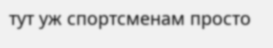тут уж спортсменам просто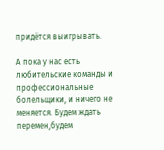придётся выигрывать.

А пока у нас есть любительские команды и профессиональные болельщики, и ничего не меняется. Будем ждать перемен,будем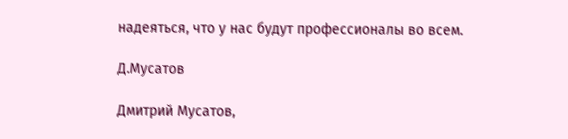надеяться, что у нас будут профессионалы во всем.

Д.Мусатов

Дмитрий Мусатов,